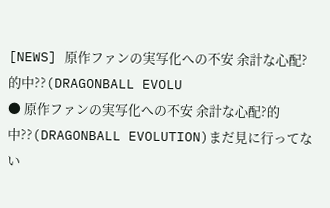[NEWS] 原作ファンの実写化への不安 余計な心配?的中??(DRAGONBALL EVOLU
● 原作ファンの実写化への不安 余計な心配?的中??(DRAGONBALL EVOLUTION)まだ見に行ってない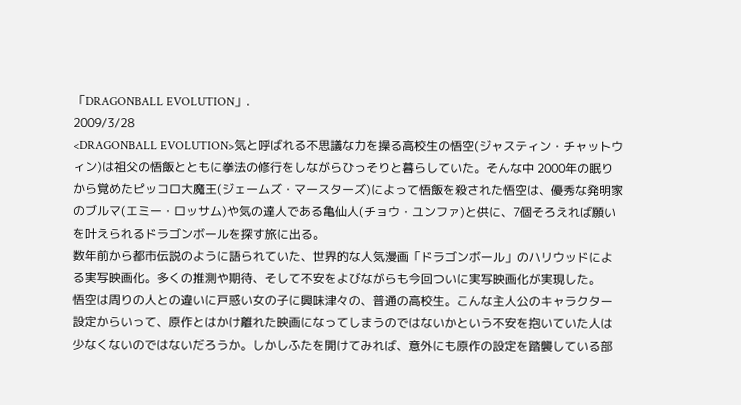「DRAGONBALL EVOLUTION」.
2009/3/28
<DRAGONBALL EVOLUTION>気と呼ばれる不思議な力を操る高校生の悟空(ジャスティン・チャットウィン)は祖父の悟飯とともに拳法の修行をしながらひっそりと暮らしていた。そんな中 2000年の眠りから覚めたピッコロ大魔王(ジェームズ・マースターズ)によって悟飯を殺された悟空は、優秀な発明家のブルマ(エミー・ロッサム)や気の達人である亀仙人(チョウ・ユンファ)と供に、7個そろえれば願いを叶えられるドラゴンボールを探す旅に出る。
数年前から都市伝説のように語られていた、世界的な人気漫画「ドラゴンボール」のハリウッドによる実写映画化。多くの推測や期待、そして不安をよびながらも今回ついに実写映画化が実現した。
悟空は周りの人との違いに戸惑い女の子に興味津々の、普通の高校生。こんな主人公のキャラクター設定からいって、原作とはかけ離れた映画になってしまうのではないかという不安を抱いていた人は少なくないのではないだろうか。しかしふたを開けてみれば、意外にも原作の設定を踏襲している部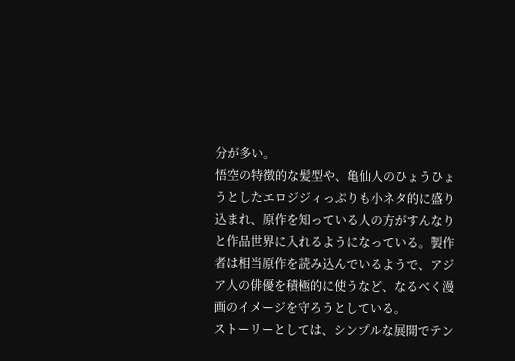分が多い。
悟空の特徴的な髪型や、亀仙人のひょうひょうとしたエロジジィっぷりも小ネタ的に盛り込まれ、原作を知っている人の方がすんなりと作品世界に入れるようになっている。製作者は相当原作を読み込んでいるようで、アジア人の俳優を積極的に使うなど、なるべく漫画のイメージを守ろうとしている。
ストーリーとしては、シンプルな展開でテン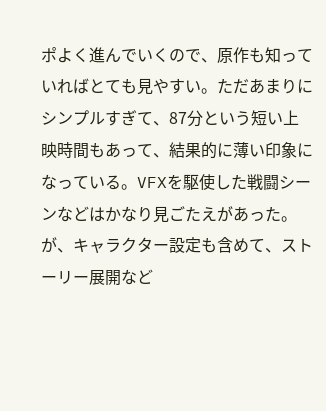ポよく進んでいくので、原作も知っていればとても見やすい。ただあまりにシンプルすぎて、87分という短い上映時間もあって、結果的に薄い印象になっている。VFXを駆使した戦闘シーンなどはかなり見ごたえがあった。が、キャラクター設定も含めて、ストーリー展開など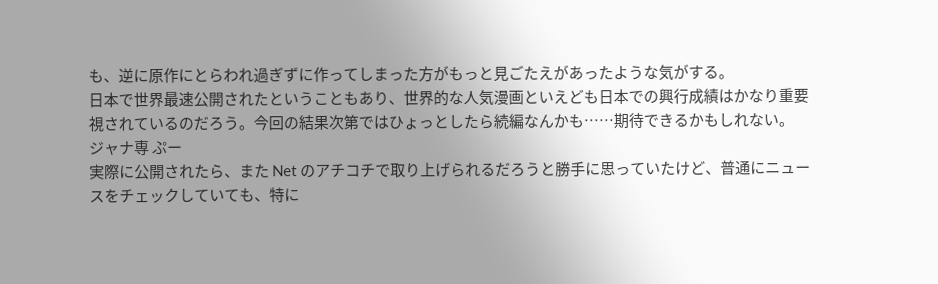も、逆に原作にとらわれ過ぎずに作ってしまった方がもっと見ごたえがあったような気がする。
日本で世界最速公開されたということもあり、世界的な人気漫画といえども日本での興行成績はかなり重要視されているのだろう。今回の結果次第ではひょっとしたら続編なんかも……期待できるかもしれない。
ジャナ専 ぷー
実際に公開されたら、また Net のアチコチで取り上げられるだろうと勝手に思っていたけど、普通にニュースをチェックしていても、特に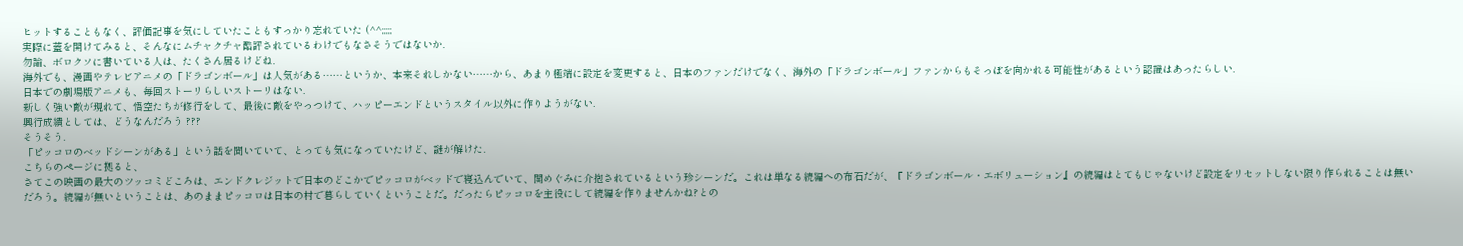ヒットすることもなく、評価記事を気にしていたこともすっかり忘れていた (^^;;;;;
実際に蓋を開けてみると、そんなにムチャクチャ酷評されているわけでもなさそうではないか.
勿論、ボロクソに書いている人は、たくさん居るけどね.
海外でも、漫画やテレビアニメの「ドラゴンボール」は人気がある……というか、本来それしかない……から、あまり極端に設定を変更すると、日本のファンだけでなく、海外の「ドラゴンボール」ファンからもそっぽを向かれる可能性があるという認識はあったらしい.
日本での劇場版アニメも、毎回ストーリらしいストーリはない.
新しく強い敵が現れて、悟空たちが修行をして、最後に敵をやっつけて、ハッピーエンドというスタイル以外に作りようがない.
興行成績としては、どうなんだろう ???
そうそう.
「ピッコロのベッドシーンがある」という話を聞いていて、とっても気になっていたけど、謎が解けた.
こちらのページに拠ると、
さてこの映画の最大のツッコミどころは、エンドクレジットで日本のどこかでピッコロがベッドで寝込んでいて、関めぐみに介抱されているという珍シーンだ。これは単なる続編への布石だが、『ドラゴンボール・エボリューション』の続編はとてもじゃないけど設定をリセットしない限り作られることは無いだろう。続編が無いということは、あのままピッコロは日本の村で暮らしていくということだ。だったらピッコロを主役にして続編を作りませんかね?との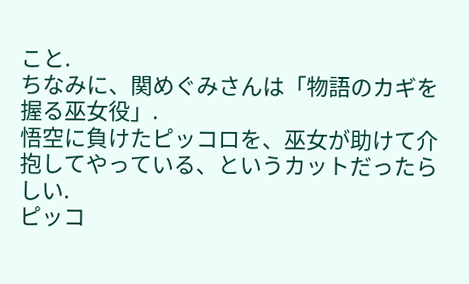こと.
ちなみに、関めぐみさんは「物語のカギを握る巫女役」.
悟空に負けたピッコロを、巫女が助けて介抱してやっている、というカットだったらしい.
ピッコ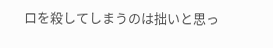ロを殺してしまうのは拙いと思っ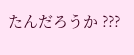たんだろうか ???